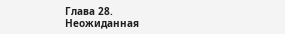Глава 28. Неожиданная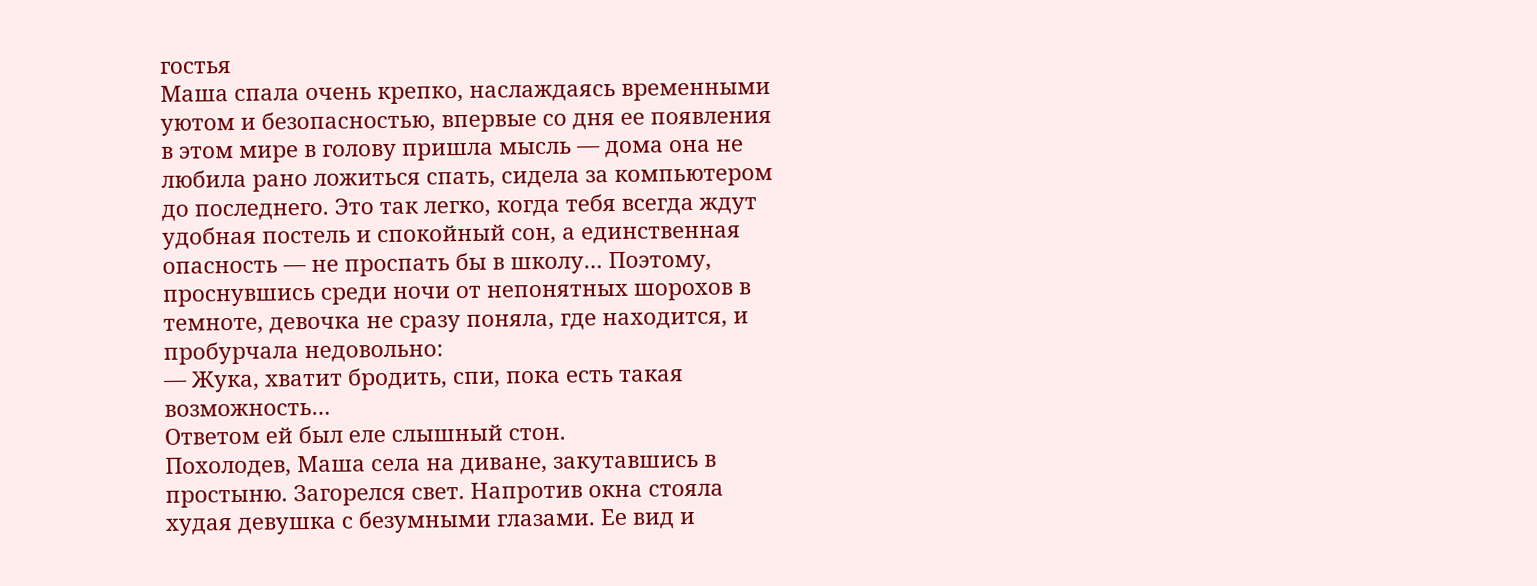гостья
Маша спала очень крепко, наслаждаясь временными уютом и безопасностью, впервые со дня ее появления в этом мире в голову пришла мысль — дома она не любила рано ложиться спать, сидела за компьютером до последнего. Это так легко, когда тебя всегда ждут удобная постель и спокойный сон, а единственная опасность — не проспать бы в школу… Поэтому, проснувшись среди ночи от непонятных шорохов в темноте, девочка не сразу поняла, где находится, и пробурчала недовольно:
— Жука, хватит бродить, спи, пока есть такая возможность…
Ответом ей был еле слышный стон.
Похолодев, Маша села на диване, закутавшись в простыню. Загорелся свет. Напротив окна стояла худая девушка с безумными глазами. Ее вид и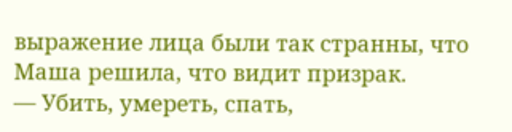выражение лица были так странны, что Маша решила, что видит призрак.
— Убить, умереть, спать,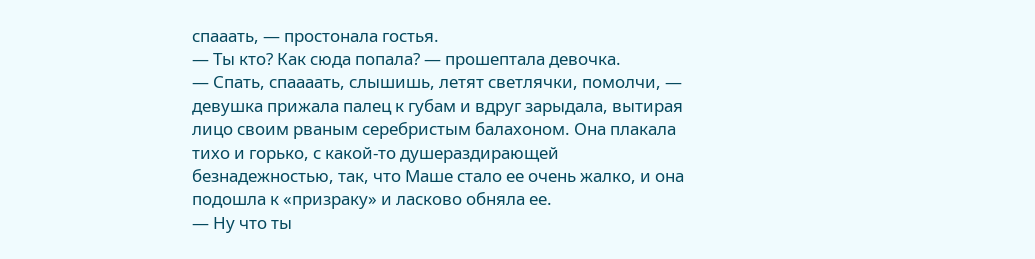спааать, — простонала гостья.
— Ты кто? Как сюда попала? — прошептала девочка.
— Спать, спаааать, слышишь, летят светлячки, помолчи, — девушка прижала палец к губам и вдруг зарыдала, вытирая лицо своим рваным серебристым балахоном. Она плакала тихо и горько, с какой-то душераздирающей безнадежностью, так, что Маше стало ее очень жалко, и она подошла к «призраку» и ласково обняла ее.
— Ну что ты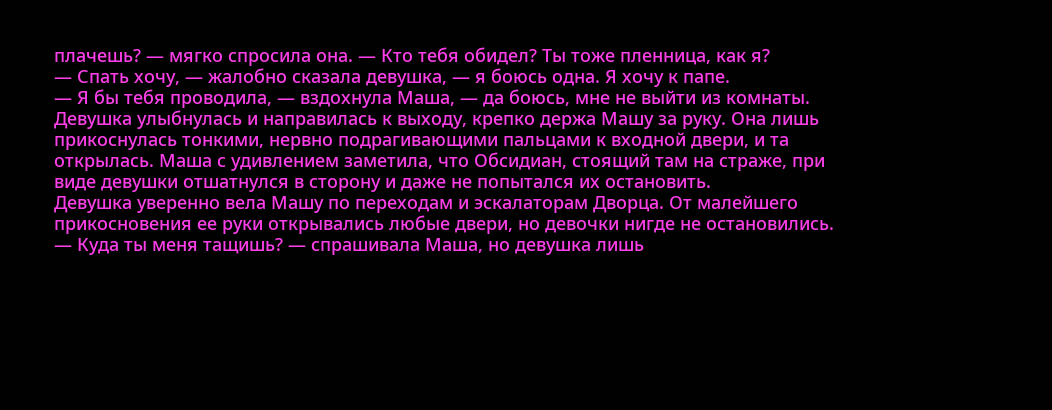плачешь? — мягко спросила она. — Кто тебя обидел? Ты тоже пленница, как я?
— Спать хочу, — жалобно сказала девушка, — я боюсь одна. Я хочу к папе.
— Я бы тебя проводила, — вздохнула Маша, — да боюсь, мне не выйти из комнаты.
Девушка улыбнулась и направилась к выходу, крепко держа Машу за руку. Она лишь прикоснулась тонкими, нервно подрагивающими пальцами к входной двери, и та открылась. Маша с удивлением заметила, что Обсидиан, стоящий там на страже, при виде девушки отшатнулся в сторону и даже не попытался их остановить.
Девушка уверенно вела Машу по переходам и эскалаторам Дворца. От малейшего прикосновения ее руки открывались любые двери, но девочки нигде не остановились.
— Куда ты меня тащишь? — спрашивала Маша, но девушка лишь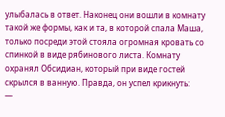улыбалась в ответ. Наконец они вошли в комнату такой же формы, как и та, в которой спала Маша, только посреди этой стояла огромная кровать со спинкой в виде рябинового листа. Комнату охранял Обсидиан, который при виде гостей скрылся в ванную. Правда, он успел крикнуть:
—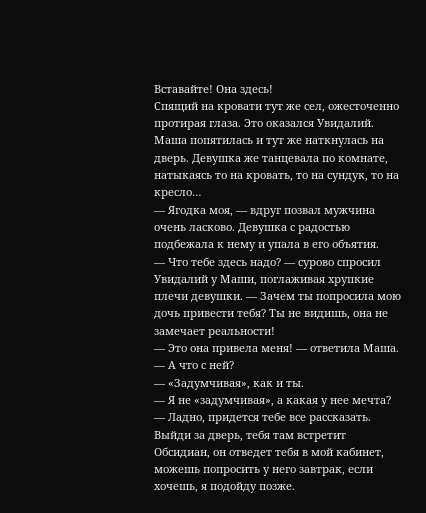Вставайте! Она здесь!
Спящий на кровати тут же сел, ожесточенно протирая глаза. Это оказался Увидалий. Маша попятилась и тут же наткнулась на дверь. Девушка же танцевала по комнате, натыкаясь то на кровать, то на сундук, то на кресло…
— Ягодка моя, — вдруг позвал мужчина очень ласково. Девушка с радостью подбежала к нему и упала в его объятия.
— Что тебе здесь надо? — сурово спросил Увидалий у Маши, поглаживая хрупкие плечи девушки. — Зачем ты попросила мою дочь привести тебя? Ты не видишь, она не замечает реальности!
— Это она привела меня! — ответила Маша. — А что с ней?
— «Задумчивая», как и ты.
— Я не «задумчивая», а какая у нее мечта?
— Ладно, придется тебе все рассказать. Выйди за дверь, тебя там встретит Обсидиан, он отведет тебя в мой кабинет, можешь попросить у него завтрак, если хочешь, я подойду позже.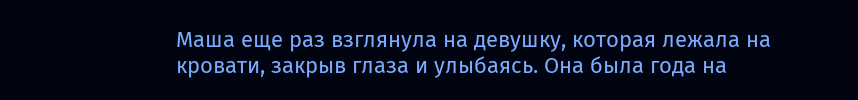Маша еще раз взглянула на девушку, которая лежала на кровати, закрыв глаза и улыбаясь. Она была года на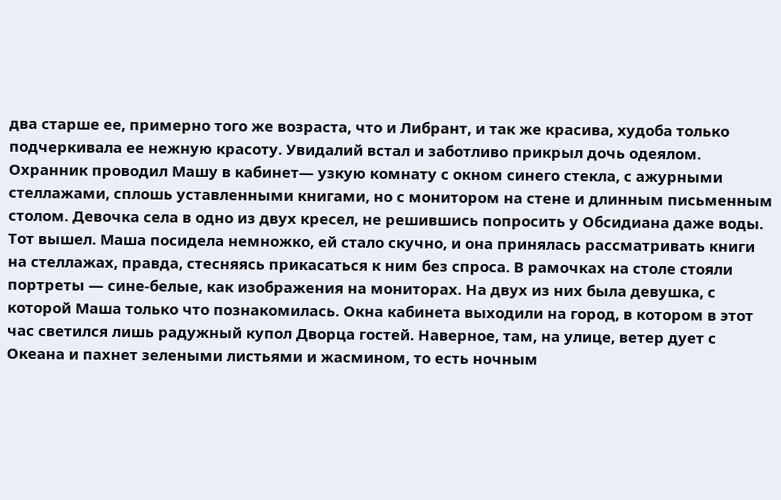два старше ее, примерно того же возраста, что и Либрант, и так же красива, худоба только подчеркивала ее нежную красоту. Увидалий встал и заботливо прикрыл дочь одеялом.
Охранник проводил Машу в кабинет— узкую комнату с окном синего стекла, с ажурными стеллажами, сплошь уставленными книгами, но с монитором на стене и длинным письменным столом. Девочка села в одно из двух кресел, не решившись попросить у Обсидиана даже воды. Тот вышел. Маша посидела немножко, ей стало скучно, и она принялась рассматривать книги на стеллажах, правда, стесняясь прикасаться к ним без спроса. В рамочках на столе стояли портреты — сине-белые, как изображения на мониторах. На двух из них была девушка, с которой Маша только что познакомилась. Окна кабинета выходили на город, в котором в этот час светился лишь радужный купол Дворца гостей. Наверное, там, на улице, ветер дует с Океана и пахнет зелеными листьями и жасмином, то есть ночным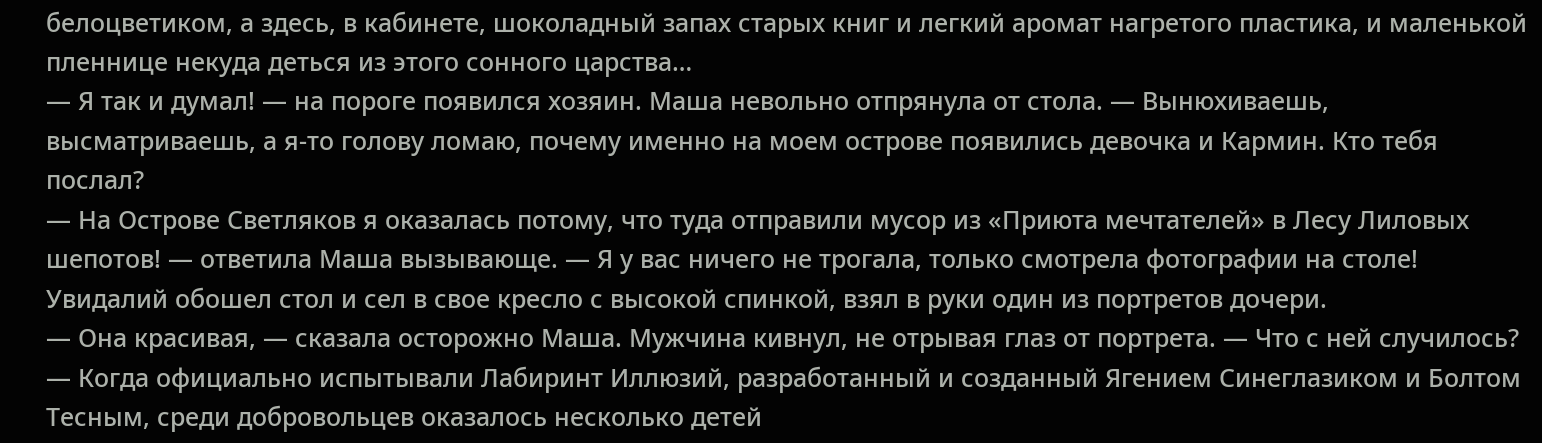белоцветиком, а здесь, в кабинете, шоколадный запах старых книг и легкий аромат нагретого пластика, и маленькой пленнице некуда деться из этого сонного царства…
— Я так и думал! — на пороге появился хозяин. Маша невольно отпрянула от стола. — Вынюхиваешь, высматриваешь, а я-то голову ломаю, почему именно на моем острове появились девочка и Кармин. Кто тебя послал?
— На Острове Светляков я оказалась потому, что туда отправили мусор из «Приюта мечтателей» в Лесу Лиловых шепотов! — ответила Маша вызывающе. — Я у вас ничего не трогала, только смотрела фотографии на столе!
Увидалий обошел стол и сел в свое кресло с высокой спинкой, взял в руки один из портретов дочери.
— Она красивая, — сказала осторожно Маша. Мужчина кивнул, не отрывая глаз от портрета. — Что с ней случилось?
— Когда официально испытывали Лабиринт Иллюзий, разработанный и созданный Ягением Синеглазиком и Болтом Тесным, среди добровольцев оказалось несколько детей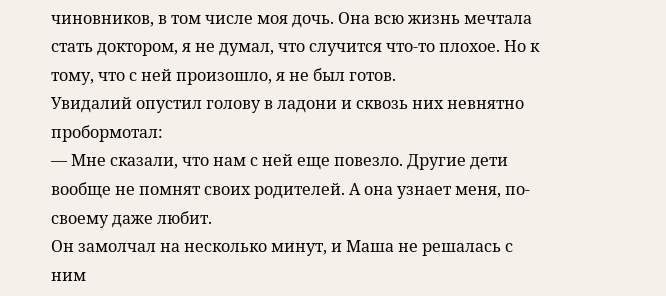чиновников, в том числе моя дочь. Она всю жизнь мечтала стать доктором, я не думал, что случится что-то плохое. Но к тому, что с ней произошло, я не был готов.
Увидалий опустил голову в ладони и сквозь них невнятно пробормотал:
— Мне сказали, что нам с ней еще повезло. Другие дети вообще не помнят своих родителей. А она узнает меня, по-своему даже любит.
Он замолчал на несколько минут, и Маша не решалась с ним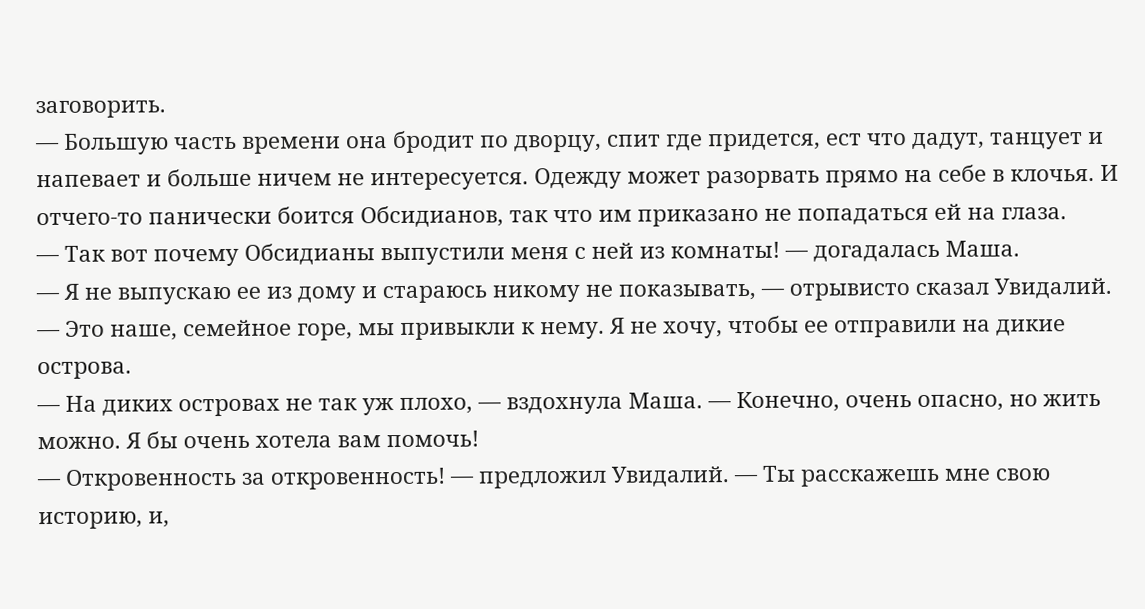заговорить.
— Большую часть времени она бродит по дворцу, спит где придется, ест что дадут, танцует и напевает и больше ничем не интересуется. Одежду может разорвать прямо на себе в клочья. И отчего-то панически боится Обсидианов, так что им приказано не попадаться ей на глаза.
— Так вот почему Обсидианы выпустили меня с ней из комнаты! — догадалась Маша.
— Я не выпускаю ее из дому и стараюсь никому не показывать, — отрывисто сказал Увидалий. — Это наше, семейное горе, мы привыкли к нему. Я не хочу, чтобы ее отправили на дикие острова.
— На диких островах не так уж плохо, — вздохнула Маша. — Конечно, очень опасно, но жить можно. Я бы очень хотела вам помочь!
— Откровенность за откровенность! — предложил Увидалий. — Ты расскажешь мне свою историю, и,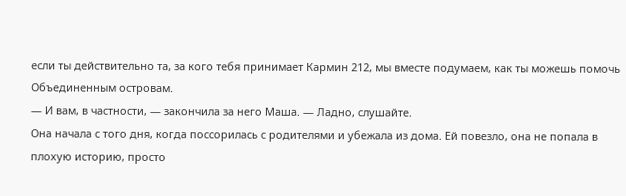если ты действительно та, за кого тебя принимает Кармин 212, мы вместе подумаем, как ты можешь помочь Объединенным островам.
— И вам, в частности, — закончила за него Маша. — Ладно, слушайте.
Она начала с того дня, когда поссорилась с родителями и убежала из дома. Ей повезло, она не попала в плохую историю, просто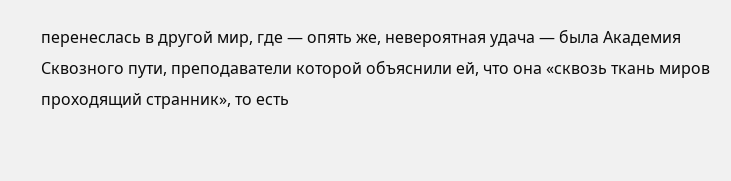перенеслась в другой мир, где — опять же, невероятная удача — была Академия Сквозного пути, преподаватели которой объяснили ей, что она «сквозь ткань миров проходящий странник», то есть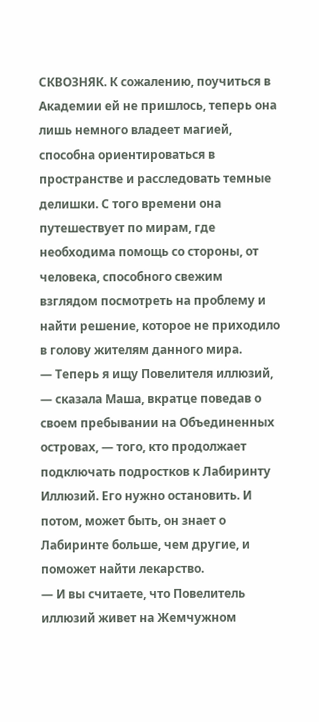СКВОЗНЯК. К сожалению, поучиться в Академии ей не пришлось, теперь она лишь немного владеет магией, способна ориентироваться в пространстве и расследовать темные делишки. С того времени она путешествует по мирам, где необходима помощь со стороны, от человека, способного свежим взглядом посмотреть на проблему и найти решение, которое не приходило в голову жителям данного мира.
— Теперь я ищу Повелителя иллюзий, — сказала Маша, вкратце поведав о своем пребывании на Объединенных островах, — того, кто продолжает подключать подростков к Лабиринту Иллюзий. Его нужно остановить. И потом, может быть, он знает о Лабиринте больше, чем другие, и поможет найти лекарство.
— И вы считаете, что Повелитель иллюзий живет на Жемчужном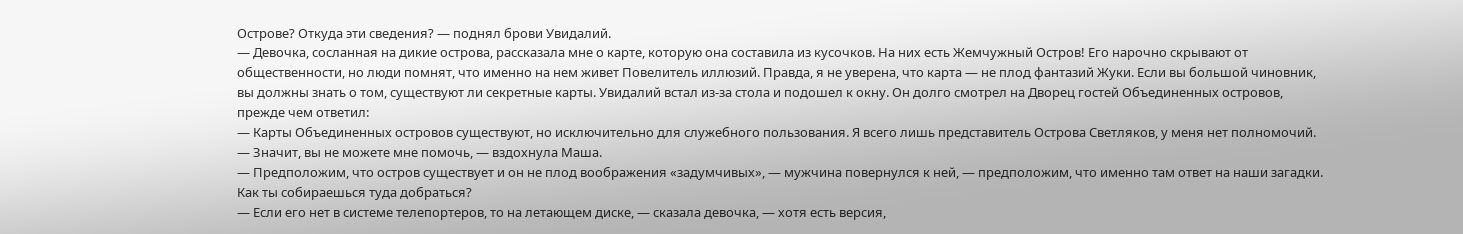Острове? Откуда эти сведения? — поднял брови Увидалий.
— Девочка, сосланная на дикие острова, рассказала мне о карте, которую она составила из кусочков. На них есть Жемчужный Остров! Его нарочно скрывают от общественности, но люди помнят, что именно на нем живет Повелитель иллюзий. Правда, я не уверена, что карта — не плод фантазий Жуки. Если вы большой чиновник, вы должны знать о том, существуют ли секретные карты. Увидалий встал из-за стола и подошел к окну. Он долго смотрел на Дворец гостей Объединенных островов, прежде чем ответил:
— Карты Объединенных островов существуют, но исключительно для служебного пользования. Я всего лишь представитель Острова Светляков, у меня нет полномочий.
— Значит, вы не можете мне помочь, — вздохнула Маша.
— Предположим, что остров существует и он не плод воображения «задумчивых», — мужчина повернулся к ней, — предположим, что именно там ответ на наши загадки. Как ты собираешься туда добраться?
— Если его нет в системе телепортеров, то на летающем диске, — сказала девочка, — хотя есть версия,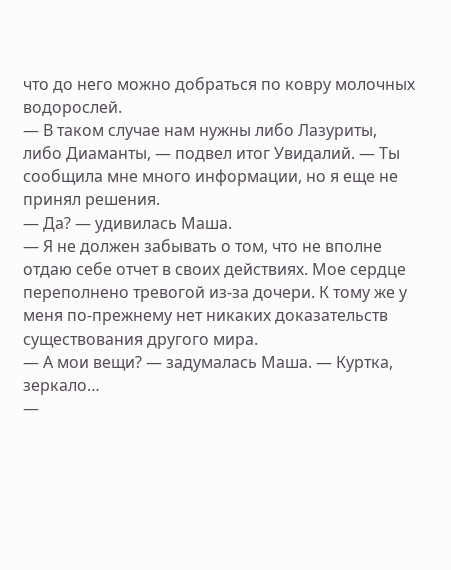что до него можно добраться по ковру молочных водорослей.
— В таком случае нам нужны либо Лазуриты, либо Диаманты, — подвел итог Увидалий. — Ты сообщила мне много информации, но я еще не принял решения.
— Да? — удивилась Маша.
— Я не должен забывать о том, что не вполне отдаю себе отчет в своих действиях. Мое сердце переполнено тревогой из-за дочери. К тому же у меня по-прежнему нет никаких доказательств существования другого мира.
— А мои вещи? — задумалась Маша. — Куртка, зеркало…
—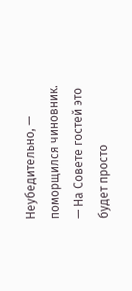Неубедительно, — поморщился чиновник. — На Совете гостей это будет просто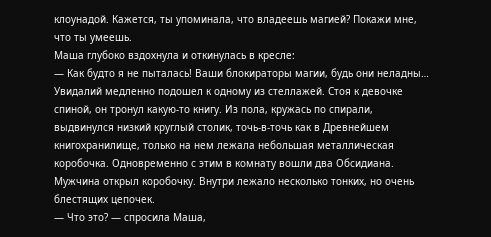клоунадой. Кажется, ты упоминала, что владеешь магией? Покажи мне, что ты умеешь.
Маша глубоко вздохнула и откинулась в кресле:
— Как будто я не пыталась! Ваши блокираторы магии, будь они неладны…
Увидалий медленно подошел к одному из стеллажей. Стоя к девочке спиной, он тронул какую-то книгу. Из пола, кружась по спирали, выдвинулся низкий круглый столик, точь-в-точь как в Древнейшем книгохранилище, только на нем лежала небольшая металлическая коробочка. Одновременно с этим в комнату вошли два Обсидиана. Мужчина открыл коробочку. Внутри лежало несколько тонких, но очень блестящих цепочек.
— Что это? — спросила Маша,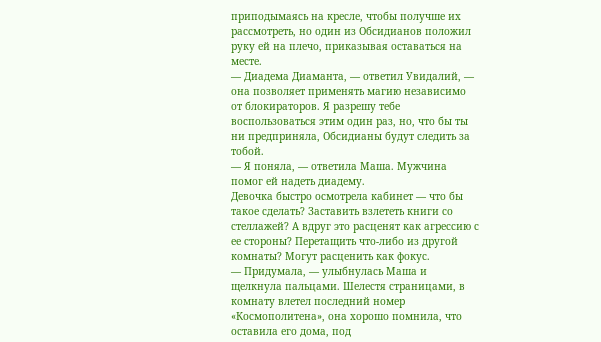приподымаясь на кресле, чтобы получше их рассмотреть, но один из Обсидианов положил руку ей на плечо, приказывая оставаться на месте.
— Диадема Диаманта, — ответил Увидалий, — она позволяет применять магию независимо от блокираторов. Я разрешу тебе воспользоваться этим один раз, но, что бы ты ни предприняла, Обсидианы будут следить за тобой.
— Я поняла, — ответила Маша. Мужчина помог ей надеть диадему.
Девочка быстро осмотрела кабинет — что бы такое сделать? Заставить взлететь книги со стеллажей? А вдруг это расценят как агрессию с ее стороны? Перетащить что-либо из другой комнаты? Могут расценить как фокус.
— Придумала, — улыбнулась Маша и щелкнула пальцами. Шелестя страницами, в комнату влетел последний номер «Космополитена», она хорошо помнила, что оставила его дома, под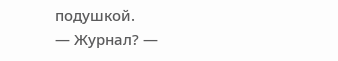подушкой.
— Журнал? —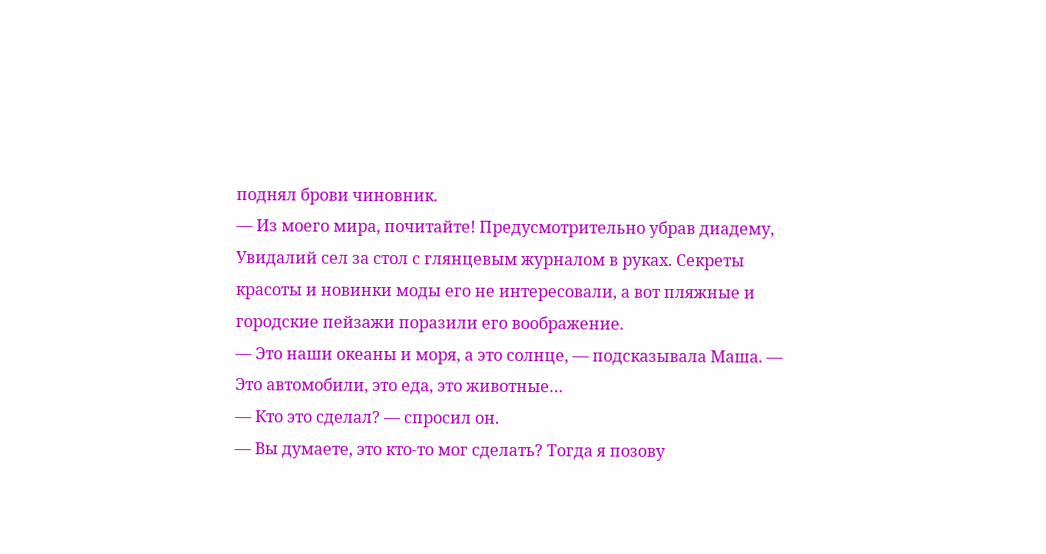поднял брови чиновник.
— Из моего мира, почитайте! Предусмотрительно убрав диадему,
Увидалий сел за стол с глянцевым журналом в руках. Секреты красоты и новинки моды его не интересовали, а вот пляжные и городские пейзажи поразили его воображение.
— Это наши океаны и моря, а это солнце, — подсказывала Маша. — Это автомобили, это еда, это животные…
— Кто это сделал? — спросил он.
— Вы думаете, это кто-то мог сделать? Тогда я позову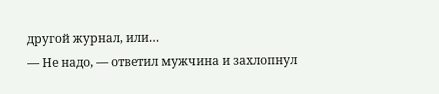другой журнал, или…
— Не надо, — ответил мужчина и захлопнул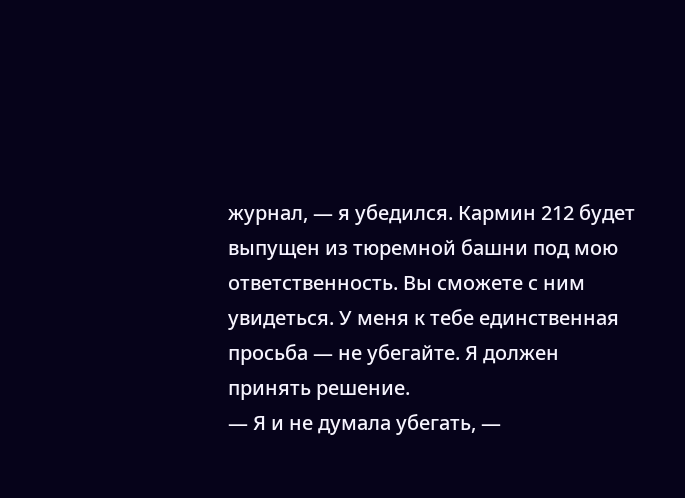журнал, — я убедился. Кармин 212 будет выпущен из тюремной башни под мою ответственность. Вы сможете с ним увидеться. У меня к тебе единственная просьба — не убегайте. Я должен принять решение.
— Я и не думала убегать, —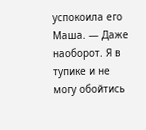успокоила его Маша. — Даже наоборот. Я в тупике и не могу обойтись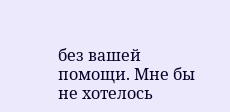без вашей помощи. Мне бы не хотелось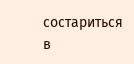состариться в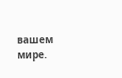вашем мире.